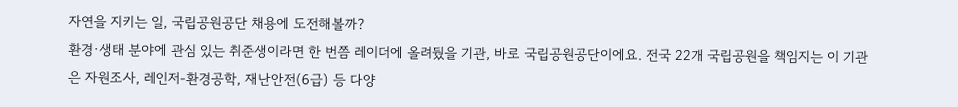자연을 지키는 일, 국립공원공단 채용에 도전해볼까?
환경·생태 분야에 관심 있는 취준생이라면 한 번쯤 레이더에 올려뒀을 기관, 바로 국립공원공단이에요. 전국 22개 국립공원을 책임지는 이 기관은 자원조사, 레인저-환경공학, 재난안전(6급) 등 다양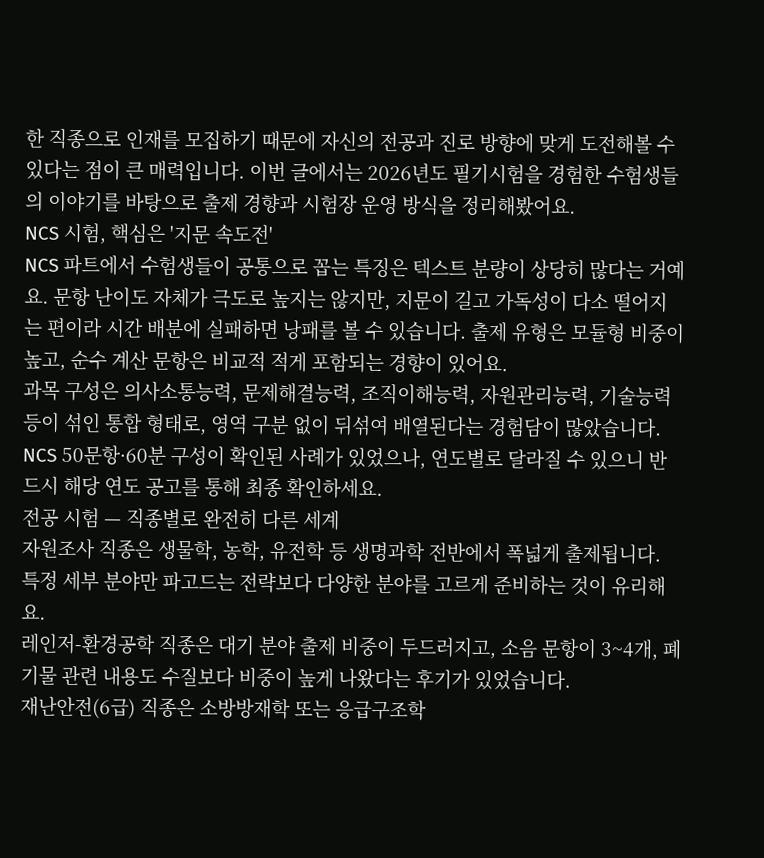한 직종으로 인재를 모집하기 때문에 자신의 전공과 진로 방향에 맞게 도전해볼 수 있다는 점이 큰 매력입니다. 이번 글에서는 2026년도 필기시험을 경험한 수험생들의 이야기를 바탕으로 출제 경향과 시험장 운영 방식을 정리해봤어요.
NCS 시험, 핵심은 '지문 속도전'
NCS 파트에서 수험생들이 공통으로 꼽는 특징은 텍스트 분량이 상당히 많다는 거예요. 문항 난이도 자체가 극도로 높지는 않지만, 지문이 길고 가독성이 다소 떨어지는 편이라 시간 배분에 실패하면 낭패를 볼 수 있습니다. 출제 유형은 모듈형 비중이 높고, 순수 계산 문항은 비교적 적게 포함되는 경향이 있어요.
과목 구성은 의사소통능력, 문제해결능력, 조직이해능력, 자원관리능력, 기술능력 등이 섞인 통합 형태로, 영역 구분 없이 뒤섞여 배열된다는 경험담이 많았습니다. NCS 50문항·60분 구성이 확인된 사례가 있었으나, 연도별로 달라질 수 있으니 반드시 해당 연도 공고를 통해 최종 확인하세요.
전공 시험 — 직종별로 완전히 다른 세계
자원조사 직종은 생물학, 농학, 유전학 등 생명과학 전반에서 폭넓게 출제됩니다. 특정 세부 분야만 파고드는 전략보다 다양한 분야를 고르게 준비하는 것이 유리해요.
레인저-환경공학 직종은 대기 분야 출제 비중이 두드러지고, 소음 문항이 3~4개, 폐기물 관련 내용도 수질보다 비중이 높게 나왔다는 후기가 있었습니다.
재난안전(6급) 직종은 소방방재학 또는 응급구조학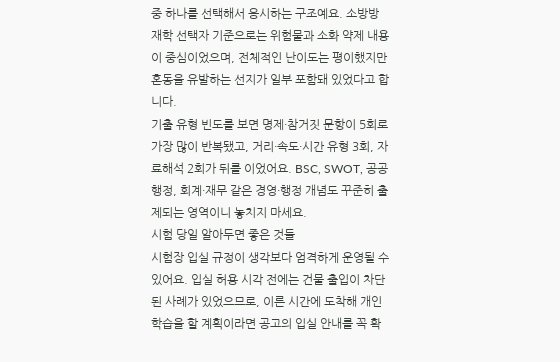중 하나를 선택해서 응시하는 구조예요. 소방방재학 선택자 기준으로는 위험물과 소화 약제 내용이 중심이었으며, 전체적인 난이도는 평이했지만 혼동을 유발하는 선지가 일부 포함돼 있었다고 합니다.
기출 유형 빈도를 보면 명제·참거짓 문항이 5회로 가장 많이 반복됐고, 거리·속도·시간 유형 3회, 자료해석 2회가 뒤를 이었어요. BSC, SWOT, 공공행정, 회계·재무 같은 경영·행정 개념도 꾸준히 출제되는 영역이니 놓치지 마세요.
시험 당일 알아두면 좋은 것들
시험장 입실 규정이 생각보다 엄격하게 운영될 수 있어요. 입실 허용 시각 전에는 건물 출입이 차단된 사례가 있었으므로, 이른 시간에 도착해 개인 학습을 할 계획이라면 공고의 입실 안내를 꼭 확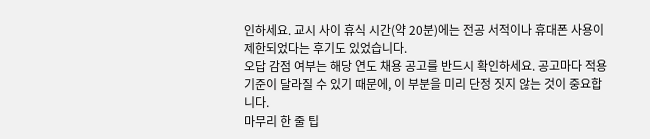인하세요. 교시 사이 휴식 시간(약 20분)에는 전공 서적이나 휴대폰 사용이 제한되었다는 후기도 있었습니다.
오답 감점 여부는 해당 연도 채용 공고를 반드시 확인하세요. 공고마다 적용 기준이 달라질 수 있기 때문에, 이 부분을 미리 단정 짓지 않는 것이 중요합니다.
마무리 한 줄 팁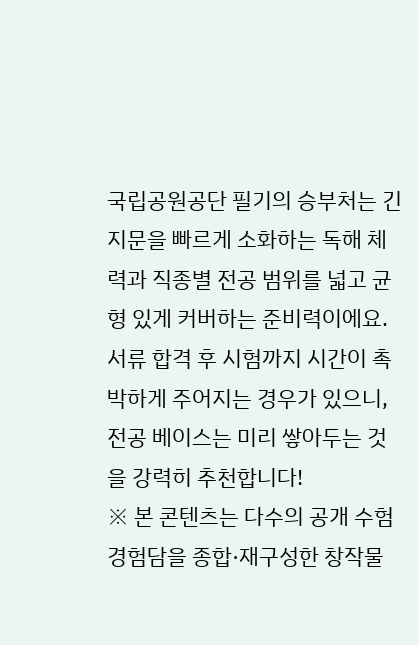국립공원공단 필기의 승부처는 긴 지문을 빠르게 소화하는 독해 체력과 직종별 전공 범위를 넓고 균형 있게 커버하는 준비력이에요. 서류 합격 후 시험까지 시간이 촉박하게 주어지는 경우가 있으니, 전공 베이스는 미리 쌓아두는 것을 강력히 추천합니다!
※ 본 콘텐츠는 다수의 공개 수험 경험담을 종합·재구성한 창작물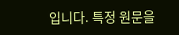입니다. 특정 원문을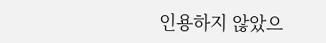인용하지 않았으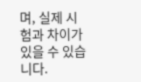며, 실제 시험과 차이가 있을 수 있습니다.